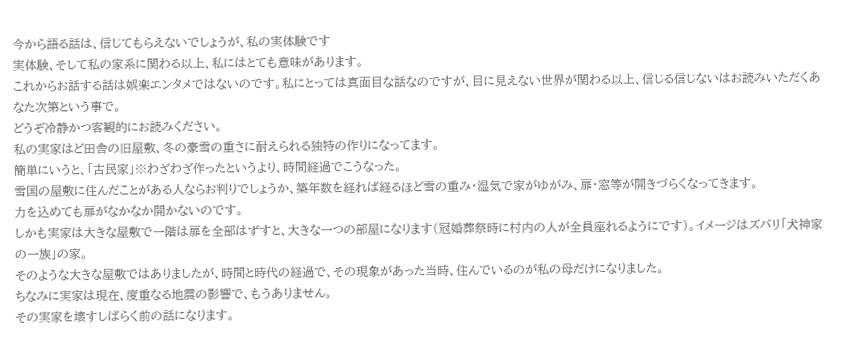今から語る話は、信じてもらえないでしょうが、私の実体験です
実体験、そして私の家系に関わる以上、私にはとても意味があります。
これからお話する話は娯楽エンタメではないのです。私にとっては真面目な話なのですが、目に見えない世界が関わる以上、信じる信じないはお読みいただくあなた次第という事で。
どうぞ冷静かつ客観的にお読みください。
私の実家はど田舎の旧屋敷、冬の豪雪の重さに耐えられる独特の作りになってます。
簡単にいうと、「古民家」※わざわざ作ったというより、時間経過でこうなった。
雪国の屋敷に住んだことがある人ならお判りでしょうか、築年数を経れば経るほど雪の重み・湿気で家がゆがみ、扉・窓等が開きづらくなってきます。
力を込めても扉がなかなか開かないのです。
しかも実家は大きな屋敷で一階は扉を全部はずすと、大きな一つの部屋になります(冠婚葬祭時に村内の人が全員座れるようにです)。イメージはズバリ「犬神家の一族」の家。
そのような大きな屋敷ではありましたが、時間と時代の経過で、その現象があった当時、住んでいるのが私の母だけになりました。
ちなみに実家は現在、度重なる地震の影響で、もうありません。
その実家を壊すしばらく前の話になります。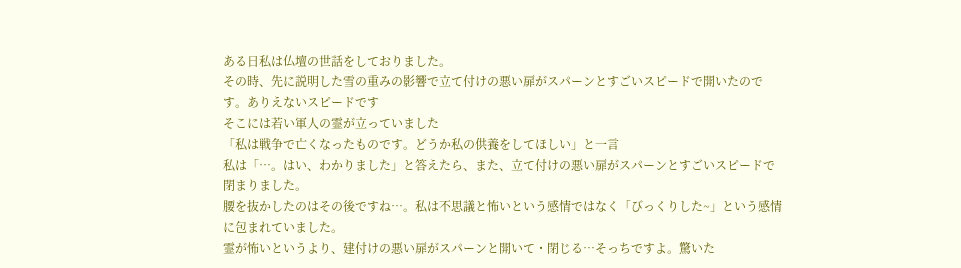ある日私は仏壇の世話をしておりました。
その時、先に説明した雪の重みの影響で立て付けの悪い扉がスパーンとすごいスピードで開いたのです。ありえないスピードです
そこには若い軍人の霊が立っていました
「私は戦争で亡くなったものです。どうか私の供養をしてほしい」と一言
私は「…。はい、わかりました」と答えたら、また、立て付けの悪い扉がスパーンとすごいスピードで閉まりました。
腰を抜かしたのはその後ですね…。私は不思議と怖いという感情ではなく「びっくりした~」という感情に包まれていました。
霊が怖いというより、建付けの悪い扉がスパーンと開いて・閉じる…そっちですよ。驚いた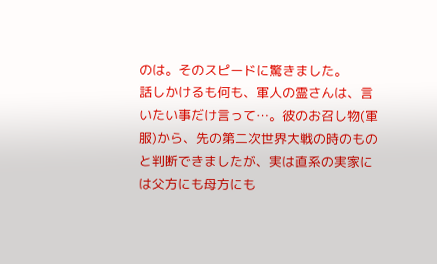のは。そのスピードに驚きました。
話しかけるも何も、軍人の霊さんは、言いたい事だけ言って…。彼のお召し物(軍服)から、先の第二次世界大戦の時のものと判断できましたが、実は直系の実家には父方にも母方にも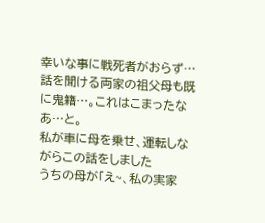幸いな事に戦死者がおらず…
話を聞ける両家の祖父母も既に鬼籍…。これはこまったなあ…と。
私が車に母を乗せ、運転しながらこの話をしました
うちの母が「え~、私の実家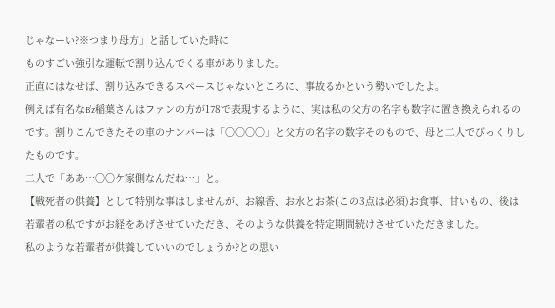じゃなーい?※つまり母方」と話していた時に
ものすごい強引な運転で割り込んでくる車がありました。
正直にはなせば、割り込みできるスペースじゃないところに、事故るかという勢いでしたよ。
例えば有名なB’z稲葉さんはファンの方が178で表現するように、実は私の父方の名字も数字に置き換えられるのです。割りこんできたその車のナンバーは「〇〇〇〇」と父方の名字の数字そのもので、母と二人でびっくりしたものです。
二人で「ああ…〇〇ケ家側なんだね…」と。
【戦死者の供養】として特別な事はしませんが、お線香、お水とお茶(この3点は必須)お食事、甘いもの、後は若輩者の私ですがお経をあげさせていただき、そのような供養を特定期間続けさせていただきました。
私のような若輩者が供養していいのでしょうか?との思い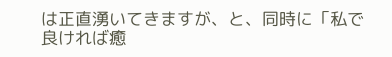は正直湧いてきますが、と、同時に「私で良ければ癒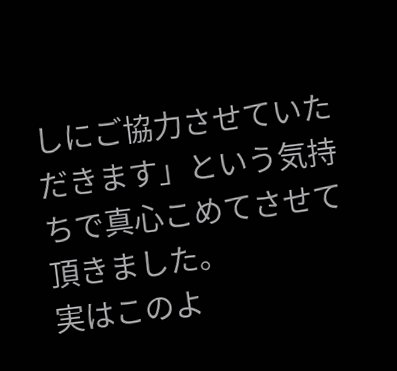しにご協力させていただきます」という気持ちで真心こめてさせて頂きました。
実はこのよ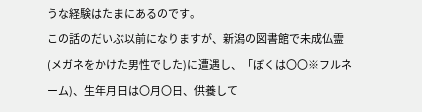うな経験はたまにあるのです。
この話のだいぶ以前になりますが、新潟の図書館で未成仏霊(メガネをかけた男性でした)に遭遇し、「ぼくは〇〇※フルネーム)、生年月日は〇月〇日、供養して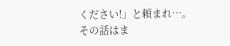ください!」と頼まれ…。
その話はま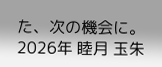た、次の機会に。
2026年 睦月 玉朱